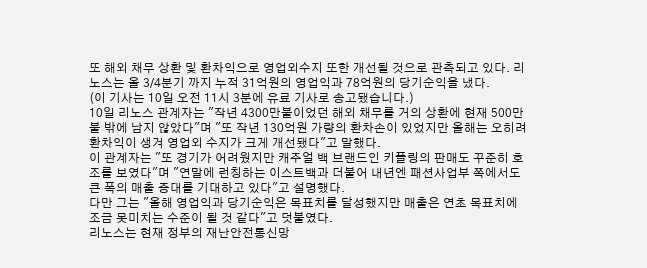또 해외 채무 상환 및 환차익으로 영업외수지 또한 개선될 것으로 관측되고 있다. 리노스는 올 3/4분기 까지 누적 31억원의 영업익과 78억원의 당기순익을 냈다.
(이 기사는 10일 오전 11시 3분에 유료 기사로 송고됐습니다.)
10일 리노스 관계자는 "작년 4300만불이었던 해외 채무를 거의 상환에 현재 500만불 밖에 남지 않았다"며 "또 작년 130억원 가량의 환차손이 있었지만 올해는 오히려 환차익이 생겨 영업외 수지가 크게 개선됐다"고 말했다.
이 관계자는 "또 경기가 어려웠지만 캐주얼 백 브랜드인 키플링의 판매도 꾸준히 호조를 보였다"며 "연말에 런칭하는 이스트백과 더불어 내년엔 패션사업부 쪽에서도 큰 폭의 매출 증대를 기대하고 있다"고 설명했다.
다만 그는 "올해 영업익과 당기순익은 목표치를 달성했지만 매출은 연초 목표치에 조금 못미치는 수준이 될 것 같다"고 덧붙였다.
리노스는 현재 정부의 재난안전통신망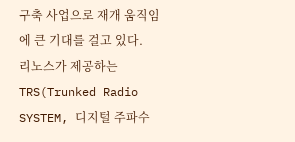구축 사업으로 재개 움직임에 큰 기대를 걸고 있다.
리노스가 제공하는 TRS(Trunked Radio SYSTEM, 디지털 주파수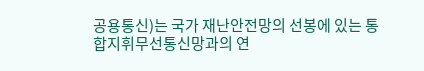공용통신)는 국가 재난안전망의 선봉에 있는 통합지휘무선통신망과의 연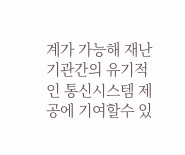계가 가능해 재난기관간의 유기적인 통신시스템 제공에 기여할수 있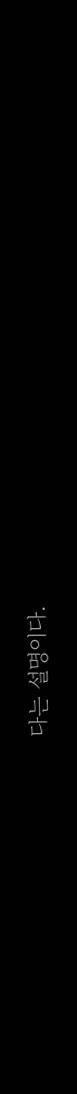다는 설명이다.